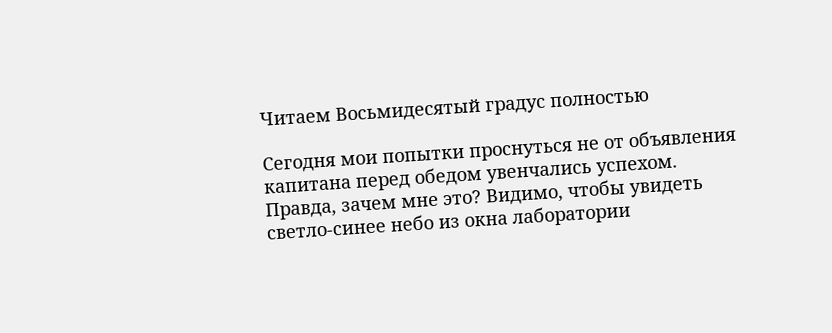Читаем Восьмидесятый градус полностью

Сегодня мои попытки проснуться не от объявления капитана перед обедом увенчались успехом. Правда, зачем мне это? Видимо, чтобы увидеть светло-синее небо из окна лаборатории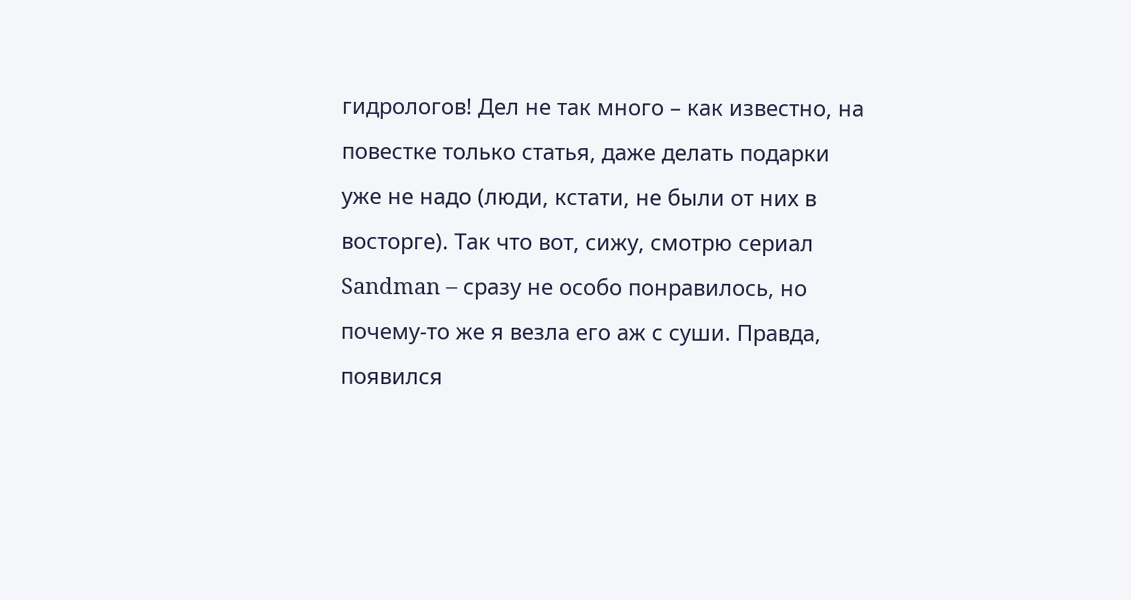гидрологов! Дел не так много – как известно, на повестке только статья, даже делать подарки уже не надо (люди, кстати, не были от них в восторге). Так что вот, сижу, смотрю сериал Sandman – сразу не особо понравилось, но почему-то же я везла его аж с суши. Правда, появился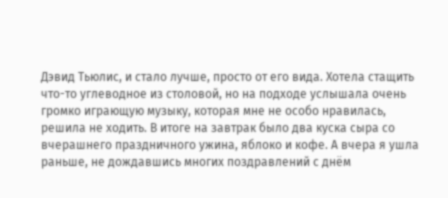Дэвид Тьюлис, и стало лучше, просто от его вида. Хотела стащить что-то углеводное из столовой, но на подходе услышала очень громко играющую музыку, которая мне не особо нравилась, решила не ходить. В итоге на завтрак было два куска сыра со вчерашнего праздничного ужина, яблоко и кофе. А вчера я ушла раньше, не дождавшись многих поздравлений с днём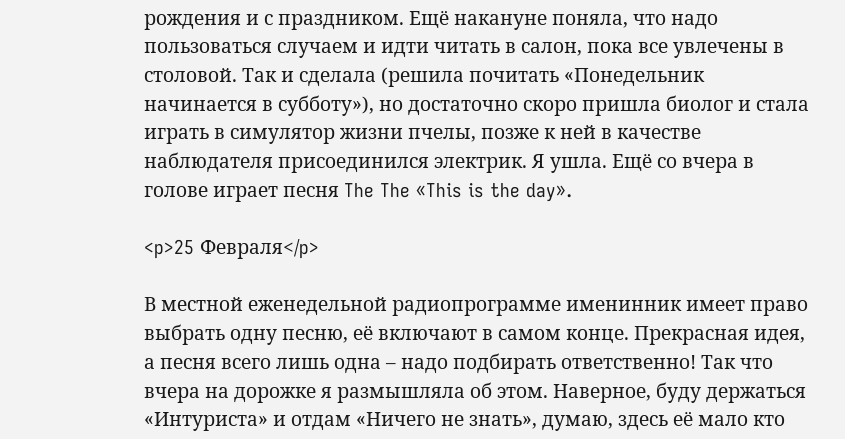рождения и с праздником. Ещё накануне поняла, что надо пользоваться случаем и идти читать в салон, пока все увлечены в столовой. Так и сделала (решила почитать «Понедельник начинается в субботу»), но достаточно скоро пришла биолог и стала играть в симулятор жизни пчелы, позже к ней в качестве наблюдателя присоединился электрик. Я ушла. Ещё со вчера в голове играет песня The The «This is the day».

<p>25 Февраля</p>

В местной еженедельной радиопрограмме именинник имеет право выбрать одну песню, её включают в самом конце. Прекрасная идея, а песня всего лишь одна – надо подбирать ответственно! Так что вчера на дорожке я размышляла об этом. Наверное, буду держаться «Интуриста» и отдам «Ничего не знать», думаю, здесь её мало кто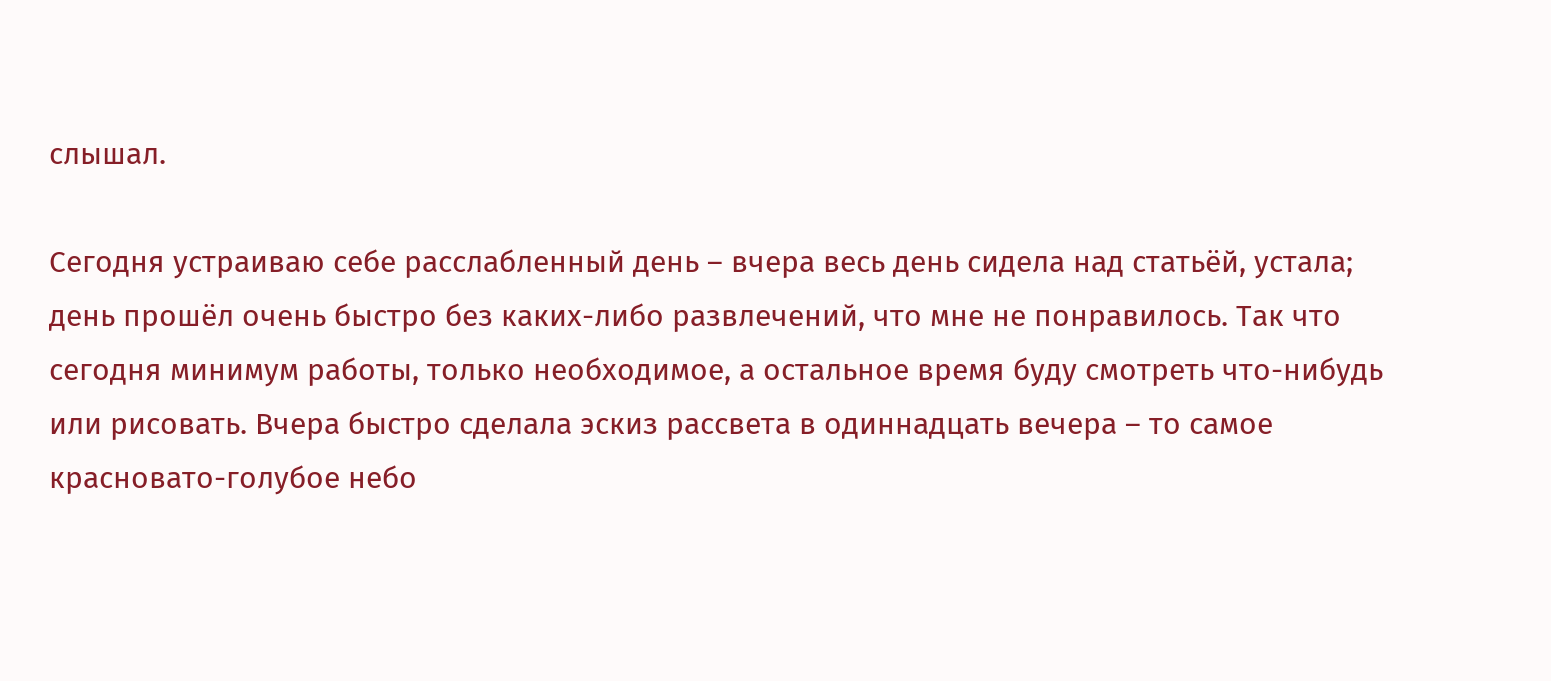слышал.

Сегодня устраиваю себе расслабленный день – вчера весь день сидела над статьёй, устала; день прошёл очень быстро без каких-либо развлечений, что мне не понравилось. Так что сегодня минимум работы, только необходимое, а остальное время буду смотреть что-нибудь или рисовать. Вчера быстро сделала эскиз рассвета в одиннадцать вечера – то самое красновато-голубое небо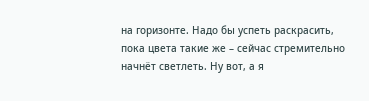на горизонте. Надо бы успеть раскрасить, пока цвета такие же – сейчас стремительно начнёт светлеть. Ну вот, а я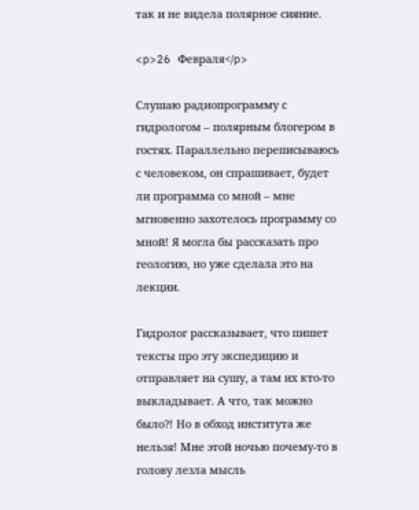так и не видела полярное сияние.

<p>26 Февраля</p>

Слушаю радиопрограмму с гидрологом – полярным блогером в гостях. Параллельно переписываюсь с человеком, он спрашивает, будет ли программа со мной – мне мгновенно захотелось программу со мной! Я могла бы рассказать про геологию, но уже сделала это на лекции.

Гидролог рассказывает, что пишет тексты про эту экспедицию и отправляет на сушу, а там их кто-то выкладывает. А что, так можно было?! Но в обход института же нельзя! Мне этой ночью почему-то в голову лезла мысль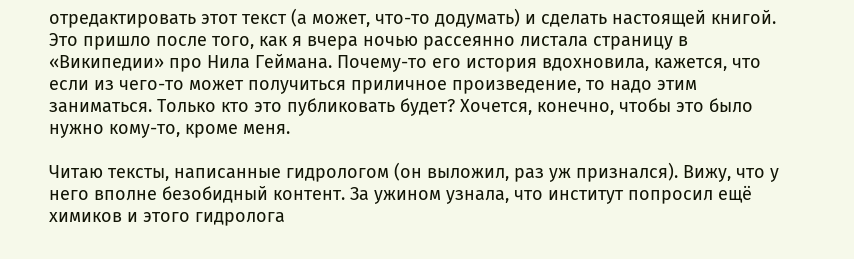отредактировать этот текст (а может, что-то додумать) и сделать настоящей книгой. Это пришло после того, как я вчера ночью рассеянно листала страницу в «Википедии» про Нила Геймана. Почему-то его история вдохновила, кажется, что если из чего-то может получиться приличное произведение, то надо этим заниматься. Только кто это публиковать будет? Хочется, конечно, чтобы это было нужно кому-то, кроме меня.

Читаю тексты, написанные гидрологом (он выложил, раз уж признался). Вижу, что у него вполне безобидный контент. За ужином узнала, что институт попросил ещё химиков и этого гидролога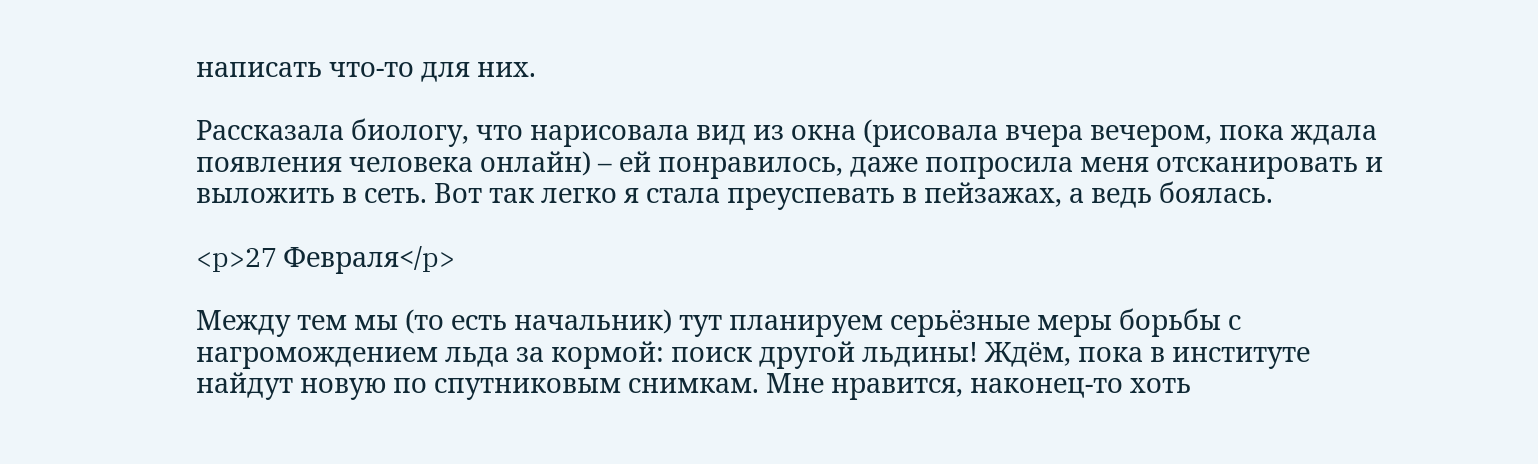написать что-то для них.

Рассказала биологу, что нарисовала вид из окна (рисовала вчера вечером, пока ждала появления человека онлайн) – ей понравилось, даже попросила меня отсканировать и выложить в сеть. Вот так легко я стала преуспевать в пейзажах, а ведь боялась.

<p>27 Февраля</p>

Между тем мы (то есть начальник) тут планируем серьёзные меры борьбы с нагромождением льда за кормой: поиск другой льдины! Ждём, пока в институте найдут новую по спутниковым снимкам. Мне нравится, наконец-то хоть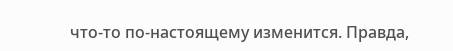что-то по-настоящему изменится. Правда,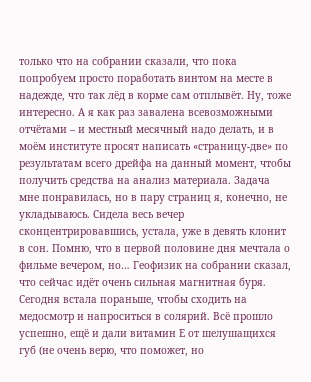только что на собрании сказали, что пока попробуем просто поработать винтом на месте в надежде, что так лёд в корме сам отплывёт. Ну, тоже интересно. А я как раз завалена всевозможными отчётами – и местный месячный надо делать, и в моём институте просят написать «страницу-две» по результатам всего дрейфа на данный момент, чтобы получить средства на анализ материала. Задача мне понравилась, но в пару страниц я, конечно, не укладываюсь. Сидела весь вечер сконцентрировавшись, устала, уже в девять клонит в сон. Помню, что в первой половине дня мечтала о фильме вечером, но… Геофизик на собрании сказал, что сейчас идёт очень сильная магнитная буря. Сегодня встала пораньше, чтобы сходить на медосмотр и напроситься в солярий. Всё прошло успешно, ещё и дали витамин Е от шелушащихся губ (не очень верю, что поможет, но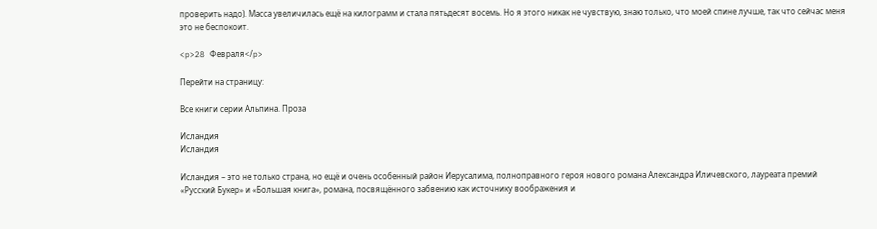проверить надо). Масса увеличилась ещё на килограмм и стала пятьдесят восемь. Но я этого никак не чувствую, знаю только, что моей спине лучше, так что сейчас меня это не беспокоит.

<p>28 Февраля</p>

Перейти на страницу:

Все книги серии Альпина. Проза

Исландия
Исландия

Исландия – это не только страна, но ещё и очень особенный район Иерусалима, полноправного героя нового романа Александра Иличевского, лауреата премий «Русский Букер» и «Большая книга», романа, посвящённого забвению как источнику воображения и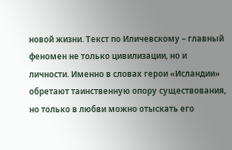новой жизни. Текст по Иличевскому – главный феномен не только цивилизации, но и личности. Именно в словах герои «Исландии» обретают таинственную опору существования, но только в любви можно отыскать его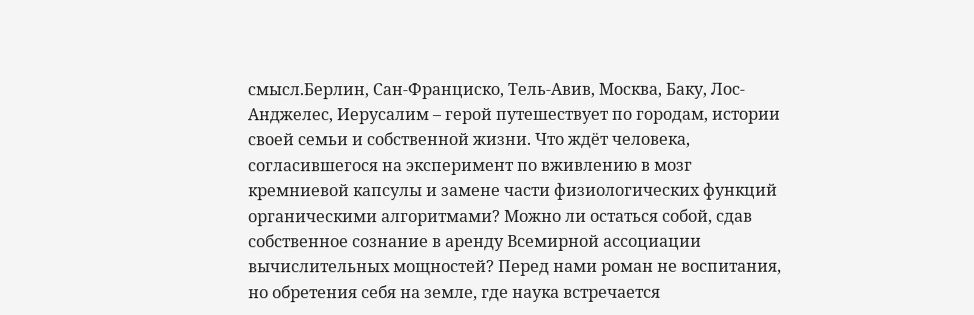смысл.Берлин, Сан-Франциско, Тель-Авив, Москва, Баку, Лос-Анджелес, Иерусалим – герой путешествует по городам, истории своей семьи и собственной жизни. Что ждёт человека, согласившегося на эксперимент по вживлению в мозг кремниевой капсулы и замене части физиологических функций органическими алгоритмами? Можно ли остаться собой, сдав собственное сознание в аренду Всемирной ассоциации вычислительных мощностей? Перед нами роман не воспитания, но обретения себя на земле, где наука встречается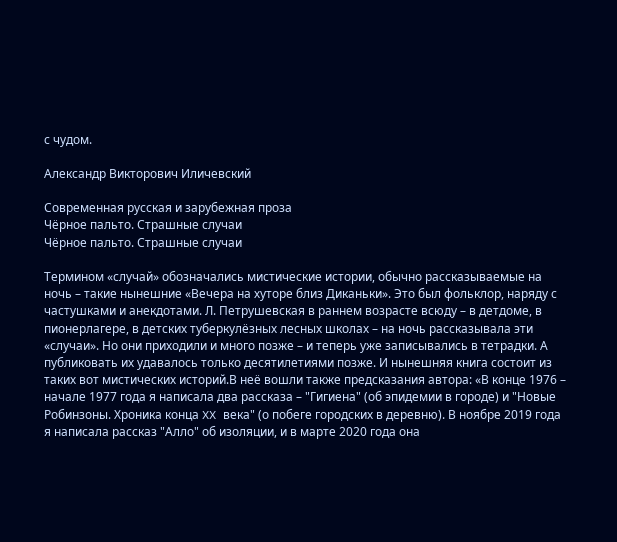с чудом.

Александр Викторович Иличевский

Современная русская и зарубежная проза
Чёрное пальто. Страшные случаи
Чёрное пальто. Страшные случаи

Термином «случай» обозначались мистические истории, обычно рассказываемые на ночь – такие нынешние «Вечера на хуторе близ Диканьки». Это был фольклор, наряду с частушками и анекдотами. Л. Петрушевская в раннем возрасте всюду – в детдоме, в пионерлагере, в детских туберкулёзных лесных школах – на ночь рассказывала эти «случаи». Но они приходили и много позже – и теперь уже записывались в тетрадки. А публиковать их удавалось только десятилетиями позже. И нынешняя книга состоит из таких вот мистических историй.В неё вошли также предсказания автора: «В конце 1976 – начале 1977 года я написала два рассказа – "Гигиена" (об эпидемии в городе) и "Новые Робинзоны. Хроника конца XX века" (о побеге городских в деревню). В ноябре 2019 года я написала рассказ "Алло" об изоляции, и в марте 2020 года она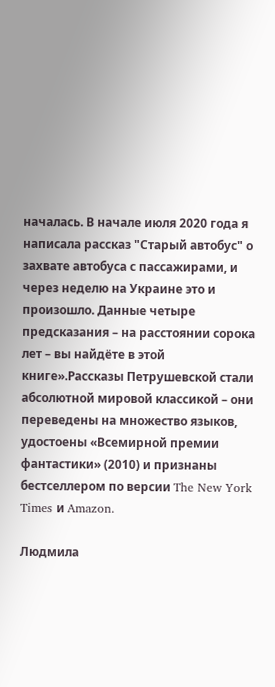началась. В начале июля 2020 года я написала рассказ "Старый автобус" о захвате автобуса с пассажирами, и через неделю на Украине это и произошло. Данные четыре предсказания – на расстоянии сорока лет – вы найдёте в этой книге».Рассказы Петрушевской стали абсолютной мировой классикой – они переведены на множество языков, удостоены «Всемирной премии фантастики» (2010) и признаны бестселлером по версии The New York Times и Amazon.

Людмила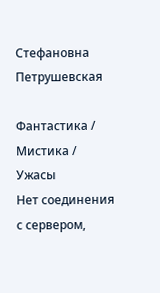Стефановна Петрушевская

Фантастика / Мистика / Ужасы
Нет соединения с сервером,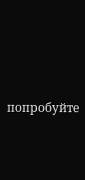попробуйте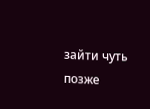зайти чуть позже